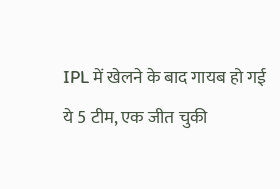IPL में खेलने के बाद गायब हो गई ये 5 टीम, एक जीत चुकी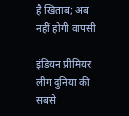है खिताब; अब नहीं होगी वापसी

इंडियन प्रीमियर लीग दुनिया की सबसे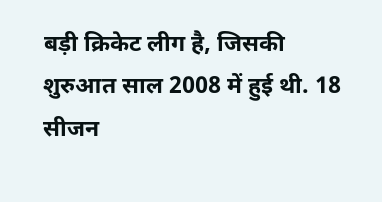बड़ी क्रिकेट लीग है, जिसकी शुरुआत साल 2008 में हुई थी. 18 सीजन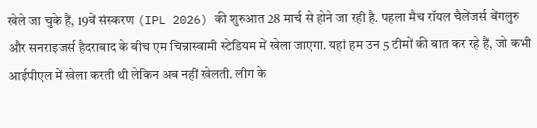खेले जा चुके हैं, 19वें संस्करण (IPL 2026) की शुरुआत 28 मार्च से होने जा रही है. पहला मैच रॉयल चैलेंजर्स बेंगलुरु और सनराइजर्स हैदराबाद के बीच एम चिन्नास्वामी स्टेडियम में खेला जाएगा. यहां हम उन 5 टीमों की बात कर रहे हैं, जो कभी आईपीएल में खेला करती थी लेकिन अब नहीं खेलती. लीग के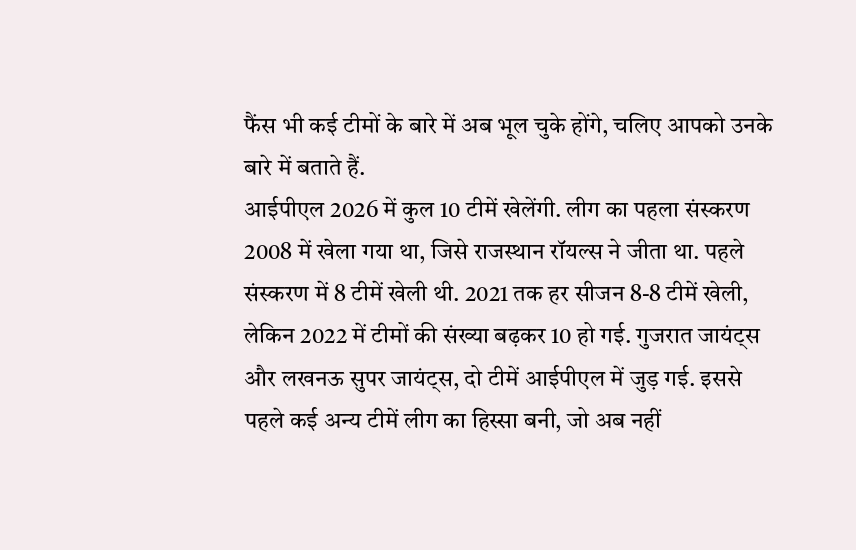फैंस भी कई टीमों के बारे में अब भूल चुके होंगे, चलिए आपको उनके बारे में बताते हैं.
आईपीएल 2026 में कुल 10 टीमें खेलेंगी. लीग का पहला संस्करण 2008 में खेला गया था, जिसे राजस्थान रॉयल्स ने जीता था. पहले संस्करण में 8 टीमें खेली थी. 2021 तक हर सीजन 8-8 टीमें खेली, लेकिन 2022 में टीमों की संख्या बढ़कर 10 हो गई. गुजरात जायंट्स और लखनऊ सुपर जायंट्स, दो टीमें आईपीएल में जुड़ गई. इससे पहले कई अन्य टीमें लीग का हिस्सा बनी, जो अब नहीं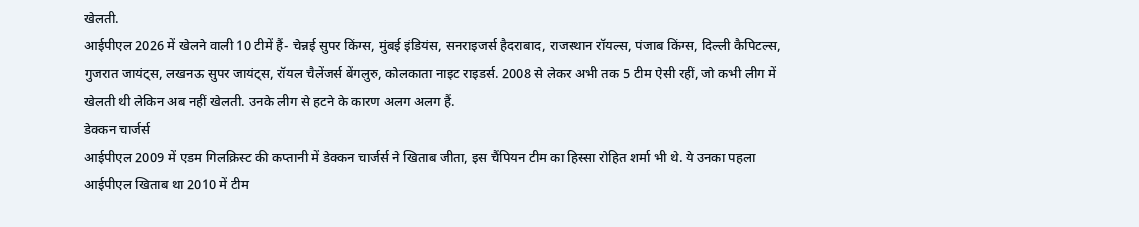खेलती.
आईपीएल 2026 में खेलने वाली 10 टीमें हैं- चेन्नई सुपर किंग्स, मुंबई इंडियंस, सनराइजर्स हैदराबाद, राजस्थान रॉयल्स, पंजाब किंग्स, दिल्ली कैपिटल्स, गुजरात जायंट्स, लखनऊ सुपर जायंट्स, रॉयल चैलेंजर्स बेंगलुरु, कोलकाता नाइट राइडर्स. 2008 से लेकर अभी तक 5 टीम ऐसी रहीं, जो कभी लीग में खेलती थी लेकिन अब नहीं खेलती. उनके लीग से हटने के कारण अलग अलग हैं.
डेक्कन चार्जर्स
आईपीएल 2009 में एडम गिलक्रिस्ट की कप्तानी में डेक्कन चार्जर्स ने खिताब जीता, इस चैंपियन टीम का हिस्सा रोहित शर्मा भी थे. ये उनका पहला आईपीएल खिताब था 2010 में टीम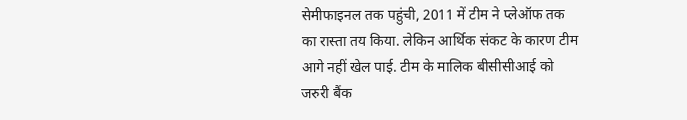सेमीफाइनल तक पहुंची, 2011 में टीम ने प्लेऑफ तक का रास्ता तय किया. लेकिन आर्थिक संकट के कारण टीम आगे नहीं खेल पाई. टीम के मालिक बीसीसीआई को जरुरी बैंक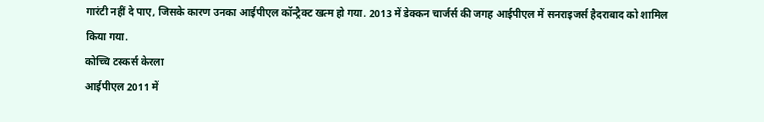गारंटी नहीं दे पाए, जिसके कारण उनका आईपीएल कॉन्ट्रैक्ट खत्म हो गया. 2013 में डेक्कन चार्जर्स की जगह आईपीएल में सनराइजर्स हैदराबाद को शामिल किया गया.
कोच्चि टस्कर्स केरला
आईपीएल 2011 में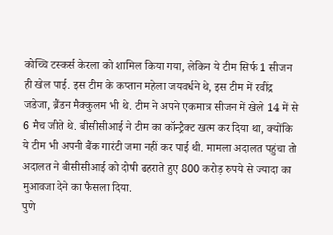कोच्चि टस्कर्स केरला को शामिल किया गया, लेकिन ये टीम सिर्फ 1 सीजन ही खेल पाई. इस टीम के कप्तान महेला जयवर्धने थे, इस टीम में रवींद्र जडेजा, ब्रैंडन मैक्कुलम भी थे. टीम ने अपने एकमात्र सीजन में खेले 14 में से 6 मैच जीते थे. बीसीसीआई ने टीम का कॉन्ट्रैक्ट खत्म कर दिया था, क्योंकि ये टीम भी अपनी बैंक गारंटी जमा नहीं कर पाई थी. मामला अदालत पहुंचा तो अदालत ने बीसीसीआई को दोषी ढहराते हुए 800 करोड़ रुपये से ज्यादा का मुआवजा देने का फैसला दिया.
पुणे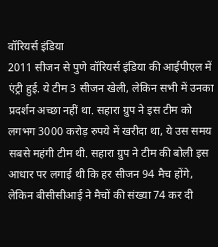वॉरियर्स इंडिया
2011 सीजन से पुणे वॉरियर्स इंडिया की आईपीएल में एंट्री हुई. ये टीम 3 सीजन खेली, लेकिन सभी में उनका प्रदर्शन अच्छा नहीं था. सहारा ग्रुप ने इस टीम को लगभग 3000 करोड़ रुपये में खरीदा था, ये उस समय सबसे महंगी टीम थी. सहारा ग्रुप ने टीम की बोली इस आधार पर लगाई थी कि हर सीजन 94 मैच होंगे, लेकिन बीसीसीआई ने मैचों की संख्या 74 कर दी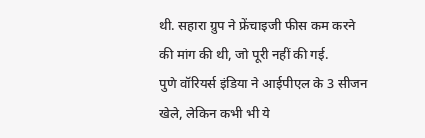थी. सहारा ग्रुप ने फ्रेंचाइजी फीस कम करने की मांग की थी, जो पूरी नहीं की गई.
पुणे वॉरियर्स इंडिया ने आईपीएल के 3 सीजन खेले, लेकिन कभी भी ये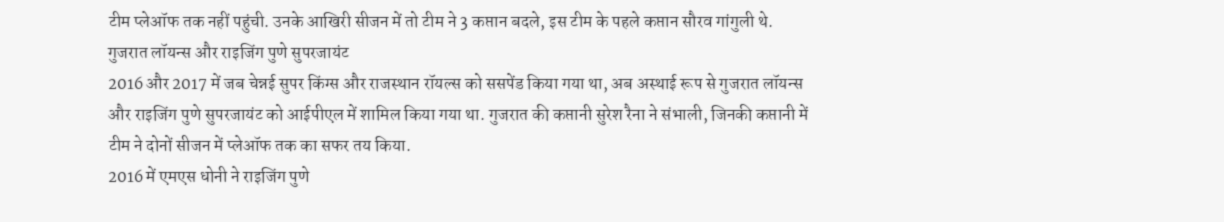टीम प्लेऑफ तक नहीं पहुंची. उनके आखिरी सीजन में तो टीम ने 3 कप्तान बदले, इस टीम के पहले कप्तान सौरव गांगुली थे.
गुजरात लॉयन्स और राइजिंग पुणे सुपरजायंट
2016 और 2017 में जब चेन्नई सुपर किंग्स और राजस्थान रॉयल्स को ससपेंड किया गया था, अब अस्थाई रूप से गुजरात लॉयन्स और राइजिंग पुणे सुपरजायंट को आईपीएल में शामिल किया गया था. गुजरात की कप्तानी सुरेश रैना ने संभाली, जिनकी कप्तानी में टीम ने दोनों सीजन में प्लेऑफ तक का सफर तय किया.
2016 में एमएस धोनी ने राइजिंग पुणे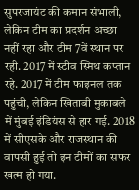सुपरजायंट की कमान संभाली, लेकिन टीम का प्रदर्शन अच्छा नहीं रहा और टीम 7वें स्थान पर रही. 2017 में स्टीव स्मिथ कप्तान रहे. 2017 में टीम फाइनल तक पहुंची, लेकिन खिताबी मुकाबले में मुंबई इंडियंस से हार गई. 2018 में सीएसके और राजस्थान की वापसी हुई तो इन टीमों का सफर खत्म हो गया.